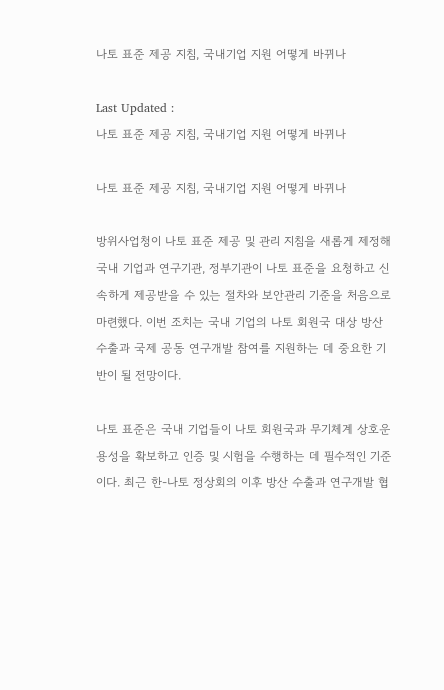나토 표준 제공 지침, 국내기업 지원 어떻게 바뀌나

Last Updated :
나토 표준 제공 지침, 국내기업 지원 어떻게 바뀌나

나토 표준 제공 지침, 국내기업 지원 어떻게 바뀌나

방위사업청이 나토 표준 제공 및 관리 지침을 새롭게 제정해 국내 기업과 연구기관, 정부기관이 나토 표준을 요청하고 신속하게 제공받을 수 있는 절차와 보안관리 기준을 처음으로 마련했다. 이번 조치는 국내 기업의 나토 회원국 대상 방산 수출과 국제 공동 연구개발 참여를 지원하는 데 중요한 기반이 될 전망이다.

나토 표준은 국내 기업들이 나토 회원국과 무기체계 상호운용성을 확보하고 인증 및 시험을 수행하는 데 필수적인 기준이다. 최근 한-나토 정상회의 이후 방산 수출과 연구개발 협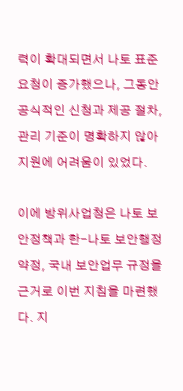력이 확대되면서 나토 표준 요청이 증가했으나, 그동안 공식적인 신청과 제공 절차, 관리 기준이 명확하지 않아 지원에 어려움이 있었다.

이에 방위사업청은 나토 보안정책과 한-나토 보안행정약정, 국내 보안업무 규정을 근거로 이번 지침을 마련했다. 지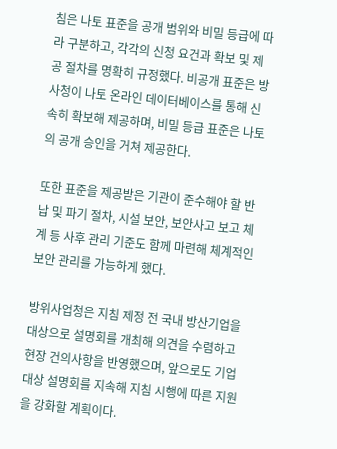침은 나토 표준을 공개 범위와 비밀 등급에 따라 구분하고, 각각의 신청 요건과 확보 및 제공 절차를 명확히 규정했다. 비공개 표준은 방사청이 나토 온라인 데이터베이스를 통해 신속히 확보해 제공하며, 비밀 등급 표준은 나토의 공개 승인을 거쳐 제공한다.

또한 표준을 제공받은 기관이 준수해야 할 반납 및 파기 절차, 시설 보안, 보안사고 보고 체계 등 사후 관리 기준도 함께 마련해 체계적인 보안 관리를 가능하게 했다.

방위사업청은 지침 제정 전 국내 방산기업을 대상으로 설명회를 개최해 의견을 수렴하고 현장 건의사항을 반영했으며, 앞으로도 기업 대상 설명회를 지속해 지침 시행에 따른 지원을 강화할 계획이다.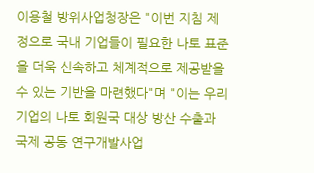이용철 방위사업청장은 "이번 지침 제정으로 국내 기업들이 필요한 나토 표준을 더욱 신속하고 체계적으로 제공받을 수 있는 기반을 마련했다"며 "이는 우리 기업의 나토 회원국 대상 방산 수출과 국제 공동 연구개발사업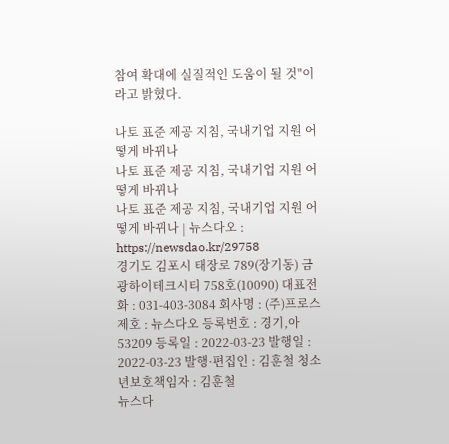참여 확대에 실질적인 도움이 될 것"이라고 밝혔다.

나토 표준 제공 지침, 국내기업 지원 어떻게 바뀌나
나토 표준 제공 지침, 국내기업 지원 어떻게 바뀌나
나토 표준 제공 지침, 국내기업 지원 어떻게 바뀌나 | 뉴스다오 : https://newsdao.kr/29758
경기도 김포시 태장로 789(장기동) 금광하이테크시티 758호(10090) 대표전화 : 031-403-3084 회사명 : (주)프로스
제호 : 뉴스다오 등록번호 : 경기,아 53209 등록일 : 2022-03-23 발행일 : 2022-03-23 발행·편집인 : 김훈철 청소년보호책임자 : 김훈철
뉴스다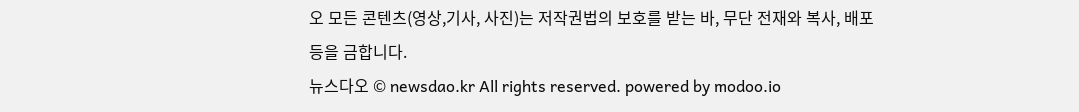오 모든 콘텐츠(영상,기사, 사진)는 저작권법의 보호를 받는 바, 무단 전재와 복사, 배포 등을 금합니다.
뉴스다오 © newsdao.kr All rights reserved. powered by modoo.io